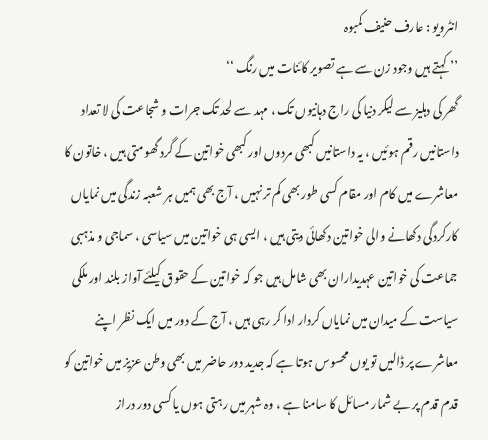انٹرویو : عارف حنیف کمبوہ
’’ کہتے ہیں وجود زن سے ہے تصویر کائنات میں رنگ ‘‘
گھر کی دہلیز سے لیکر دنیا کی راج دہانیوں تک ، مہد سے لحد تک جرات و شجاعت کی لا تعداد داستانیں رقم ہوئیں ، یہ داستانیں کبھی مردوں اور کبھی خواتین کے گرد گھومتی ہیں ، خاتون کا معاشرے میں کام اور مقام کسی طور بھی کم تر نہیں ، آج بھی ہمیں ہر شعبہ زندگی میں نمایاں کارکردگی دکھانے والی خواتین دکھائی دیتی ہیں ، ایسی ہی خواتین میں سیاسی ، سماجی و مذہبی جماعت کی خواتین عہدیداران بھی شامل ہیں جو کہ خواتین کے حقوق کیلئے آواز بلند اور ملکی سیاست کے میدان میں نمایاں کردار ادا کر رہی ہیں ، آج کے دور میں ایک نظر اپنے معاشرے پر ڈالیں تو یوں محسوس ہوتا ہے کہ جدید دور حاضر میں بھی وطن عزیز میں خواتین کو قدم قدم پر بے شمار مسائل کا سامنا ہے ، وہ شہر میں رہتی ہوں یا کسی دور دراز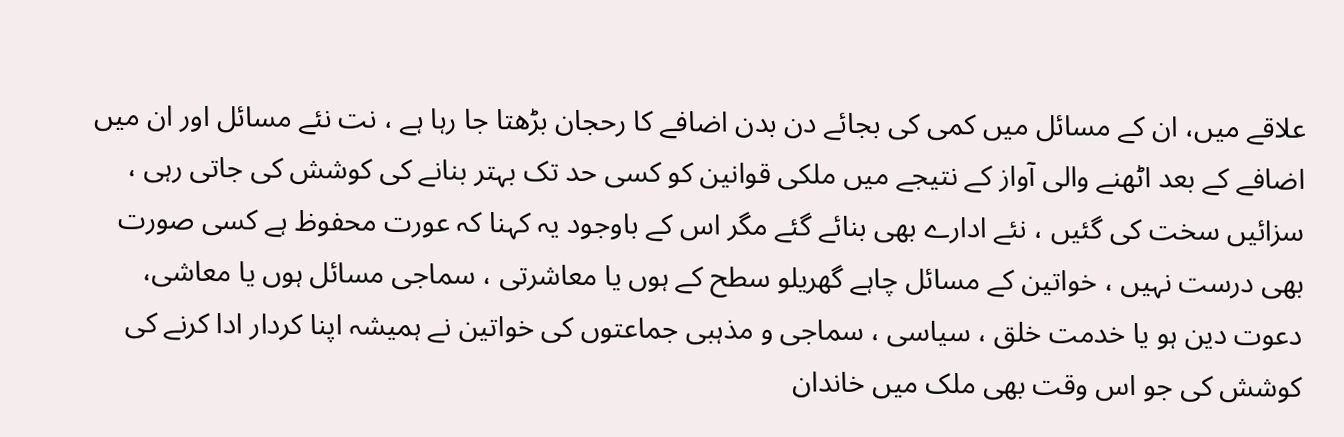علاقے میں، ان کے مسائل میں کمی کی بجائے دن بدن اضافے کا رحجان بڑھتا جا رہا ہے ، نت نئے مسائل اور ان میں اضافے کے بعد اٹھنے والی آواز کے نتیجے میں ملکی قوانین کو کسی حد تک بہتر بنانے کی کوشش کی جاتی رہی ، سزائیں سخت کی گئیں ، نئے ادارے بھی بنائے گئے مگر اس کے باوجود یہ کہنا کہ عورت محفوظ ہے کسی صورت بھی درست نہیں ، خواتین کے مسائل چاہے گھریلو سطح کے ہوں یا معاشرتی ، سماجی مسائل ہوں یا معاشی، دعوت دین ہو یا خدمت خلق ، سیاسی ، سماجی و مذہبی جماعتوں کی خواتین نے ہمیشہ اپنا کردار ادا کرنے کی کوشش کی جو اس وقت بھی ملک میں خاندان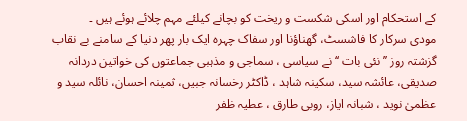کے استحکام اور اسکی شکست و ریخت کو بچانے کیلئے مہم چلائے ہوئے ہیں ۔
مودی سرکار کا فاشسٹ، گھناؤنا اور سفاک چہرہ ایک بار پھر دنیا کے سامنے بے نقاب
گزشتہ روز ’’ نئی بات ‘‘ نے سیاسی ، سماجی و مذہبی جماعتوں کی خواتین دردانہ صدیقی، عائشہ سید، سکینہ شاہد ، ڈاکٹر رخسانہ جبیں، ثمینہ احسان، نائلہ سید و عظمیٰ نوید ، شبانہ ایاز، روبی طارق ، عطیہ ظفر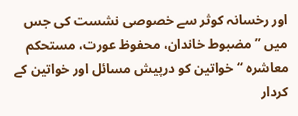اور رخسانہ کوثر سے خصوصی نشست کی جس میں ’’ مضبوط خاندان، محفوظ عورت، مستحکم معاشرہ ‘‘ خواتین کو درپیش مسائل اور خواتین کے کردار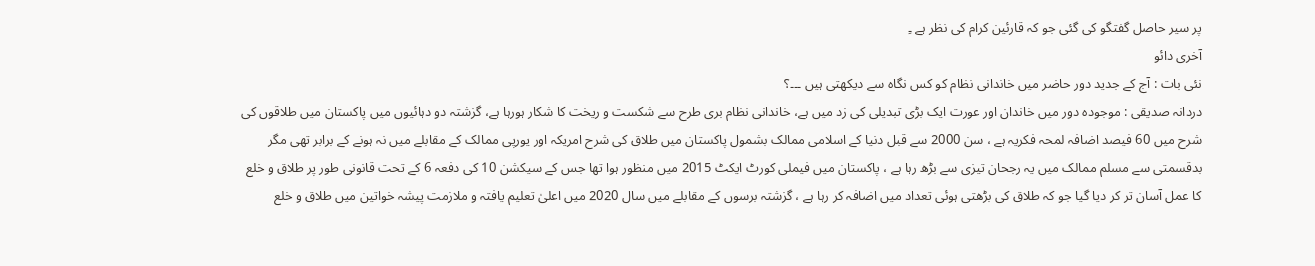پر سیر حاصل گفتگو کی گئی جو کہ قارئین کرام کی نظر ہے ۔ِ
آخری دائو
نئی بات : آج کے جدید دور حاضر میں خاندانی نظام کو کس نگاہ سے دیکھتی ہیں ۔۔۔؟
دردانہ صدیقی : موجودہ دور میں خاندان اور عورت ایک بڑی تبدیلی کی زد میں ہے، خاندانی نظام بری طرح سے شکست و ریخت کا شکار ہورہا ہے، گزشتہ دو دہائیوں میں پاکستان میں طلاقوں کی شرح میں 60 فیصد اضافہ لمحہ فکریہ ہے ، سن 2000 سے قبل دنیا کے اسلامی ممالک بشمول پاکستان میں طلاق کی شرح امریکہ اور یورپی ممالک کے مقابلے میں نہ ہونے کے برابر تھی مگر بدقسمتی سے مسلم ممالک میں یہ رجحان تیزی سے بڑھ رہا ہے ، پاکستان میں فیملی کورٹ ایکٹ 2015 میں منظور ہوا تھا جس کے سیکشن 10 کی دفعہ 6 کے تحت قانونی طور پر طلاق و خلع کا عمل آسان تر کر دیا گیا جو کہ طلاق کی بڑھتی ہوئی تعداد میں اضافہ کر رہا ہے ، گزشتہ برسوں کے مقابلے میں سال 2020 میں اعلیٰ تعلیم یافتہ و ملازمت پیشہ خواتین میں طلاق و خلع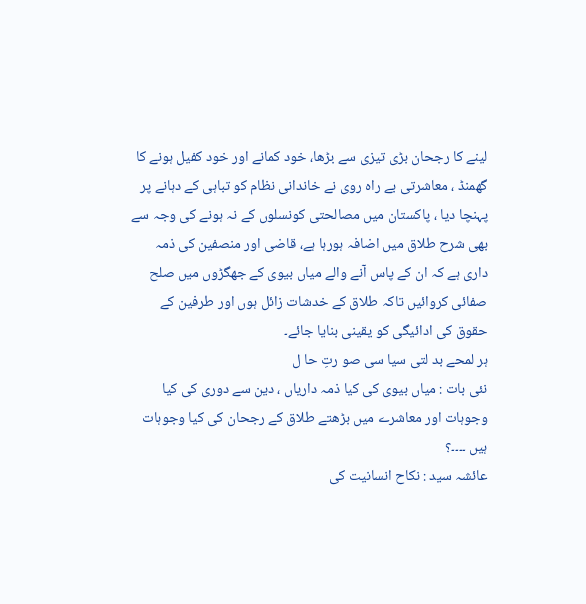لینے کا رجحان بڑی تیزی سے بڑھا، خود کمانے اور خود کفیل ہونے کا گھمنڈ ، معاشرتی بے راہ روی نے خاندانی نظام کو تباہی کے دہانے پر پہنچا دیا ، پاکستان میں مصالحتی کونسلوں کے نہ ہونے کی وجہ سے بھی شرح طلاق میں اضافہ ہورہا ہے، قاضی اور منصفین کی ذمہ داری ہے کہ ان کے پاس آنے والے میاں بیوی کے جھگڑوں میں صلح صفائی کروائیں تاکہ طلاق کے خدشات زائل ہوں اور طرفین کے حقوق کی ادائیگی کو یقینی بنایا جائے۔
ہر لمحے بد لتی سیا سی صو رتِ حا ل
نئی بات : میاں بیوی کی کیا ذمہ داریاں ، دین سے دوری کی کیا وجوہات اور معاشرے میں بڑھتے طلاق کے رجحان کی کیا وجوہات ہیں ۔۔۔۔؟
عائشہ سید : نکاح انسانیت کی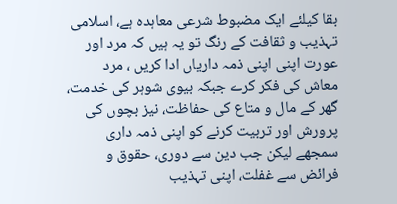بقا کیلئے ایک مضبوط شرعی معاہدہ ہے، اسلامی تہذیب و ثقافت کے رنگ تو یہ ہیں کہ مرد اور عورت اپنی اپنی ذمہ داریاں ادا کریں ، مرد معاش کی فکر کرے جبکہ بیوی شوہر کی خدمت، گھر کے مال و متاع کی حفاظت، نیز بچوں کی پرورش اور تربیت کرنے کو اپنی ذمہ داری سمجھے لیکن جب دین سے دوری، حقوق و فرائض سے غفلت، اپنی تہذیب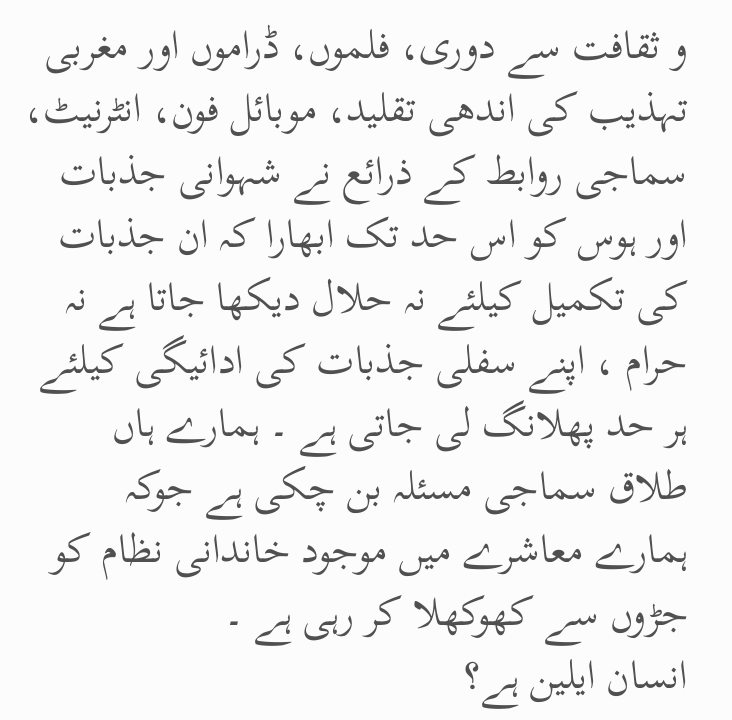و ثقافت سے دوری، فلموں، ڈراموں اور مغربی تہذیب کی اندھی تقلید، موبائل فون، انٹرنیٹ، سماجی روابط کے ذرائع نے شہوانی جذبات اور ہوس کو اس حد تک ابھارا کہ ان جذبات کی تکمیل کیلئے نہ حلال دیکھا جاتا ہے نہ حرام ، اپنے سفلی جذبات کی ادائیگی کیلئے ہر حد پھلانگ لی جاتی ہے ۔ ہمارے ہاں طلاق سماجی مسئلہ بن چکی ہے جوکہ ہمارے معاشرے میں موجود خاندانی نظام کو جڑوں سے کھوکھلا کر رہی ہے ۔
انسان ایلین ہے؟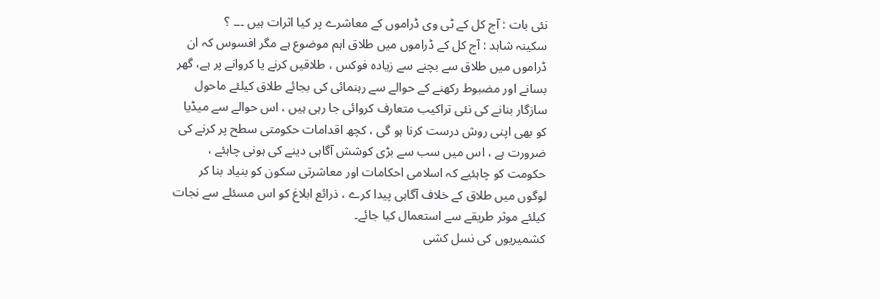نئی بات : آج کل کے ٹی وی ڈراموں کے معاشرے پر کیا اثرات ہیں ۔۔۔ ؟
سکینہ شاہد : آج کل کے ڈراموں میں طلاق اہم موضوع ہے مگر افسوس کہ ان ڈراموں میں طلاق سے بچنے سے زیادہ فوکس ، طلاقیں کرنے یا کروانے پر ہے، گھر بسانے اور مضبوط رکھنے کے حوالے سے رہنمائی کی بجائے طلاق کیلئے ماحول سازگار بنانے کی نئی تراکیب متعارف کروائی جا رہی ہیں ، اس حوالے سے میڈیا کو بھی اپنی روش درست کرنا ہو گی ، کچھ اقدامات حکومتی سطح پر کرنے کی ضرورت ہے ، اس میں سب سے بڑی کوشش آگاہی دینے کی ہونی چاہئے ، حکومت کو چاہئیے کہ اسلامی احکامات اور معاشرتی سکون کو بنیاد بنا کر لوگوں میں طلاق کے خلاف آگاہی پیدا کرے ، ذرائع ابلاغ کو اس مسئلے سے نجات کیلئے موثر طریقے سے استعمال کیا جائے۔
کشمیریوں کی نسل کشی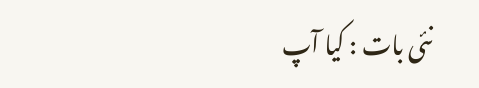نئی بات : کیا آپ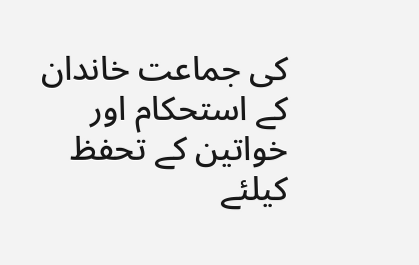کی جماعت خاندان کے استحکام اور خواتین کے تحفظ کیلئے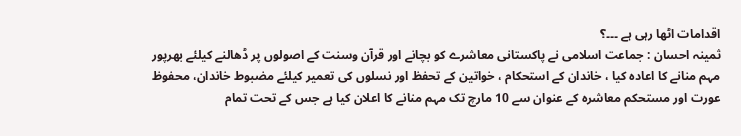اقدامات اٹھا رہی ہے ۔۔۔؟
ثمینہ احسان : جماعت اسلامی نے پاکستانی معاشرے کو بچانے اور قرآن وسنت کے اصولوں پر ڈھالنے کیلئے بھرپور مہم منانے کا اعادہ کیا ، خاندان کے استحکام ، خواتین کے تحفظ اور نسلوں کی تعمیر کیلئے مضبوط خاندان، محفوظ عورت اور مستحکم معاشرہ کے عنوان سے 10 مارچ تک مہم منانے کا اعلان کیا ہے جس کے تحت تمام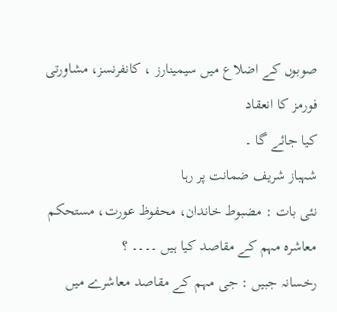صوبوں کے اضلاع میں سیمینارز ، کانفرنسز، مشاورتی فورمز کا انعقاد
کیا جائے گا ۔
شہباز شریف ضمانت پر رہا
نئی بات : مضبوط خاندان، محفوظ عورت، مستحکم معاشرہ مہم کے مقاصد کیا ہیں ۔۔۔۔ ؟
رخسانہ جبیں : جی مہم کے مقاصد معاشرے میں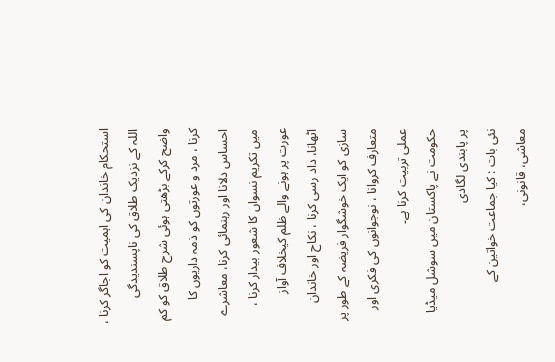استحکام خاندان کی اہمیت کو اجاگر کرنا ، اللہ کے نزدیک طلاق کی ناپسندیدگی واضح کرکے بڑھتی ہوئی شرح طلاق کو کم کرنا ، مرد و عورتوں کو ذمہ داریوں کا احساس دلانا اور رہنمائی کرنا، معاشرے میں تکریم نسواں کا شعور بیدار کرنا ، عورت پر ہونے والے ظلم کیخلاف آواز اٹھانا، داد رسی کرنا ، نکاح اور خاندان سازی کو ایک خوشگوار فریضہ کے طور پر متعارف کروانا ، نوجوانوں کی فکری اور عملی تربیت کرنا ہے۔
حکومت نے پاکستان میں سوشل میڈیا پر پابندی لگادی
نئی بات : کیا جماعت خواتین کے معاشی، قانونی،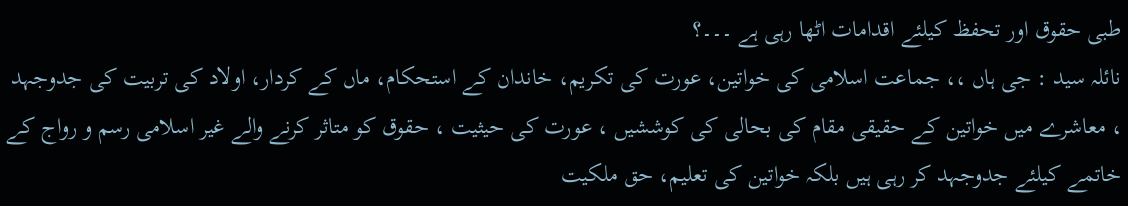طبی حقوق اور تحفظ کیلئے اقدامات اٹھا رہی ہے ۔۔۔؟
نائلہ سید : جی ہاں ،، جماعت اسلامی کی خواتین، عورت کی تکریم، خاندان کے استحکام، ماں کے کردار، اولاد کی تربیت کی جدوجہد ، معاشرے میں خواتین کے حقیقی مقام کی بحالی کی کوششیں ، عورت کی حیثیت ، حقوق کو متاثر کرنے والے غیر اسلامی رسم و رواج کے خاتمے کیلئے جدوجہد کر رہی ہیں بلکہ خواتین کی تعلیم، حق ملکیت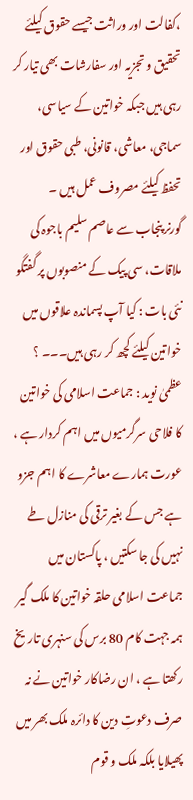،کفالت اور وراثت جیسے حقوق کیلئے تحقیق و تجزیہ اور سفارشات بھی تیار کر رہی ہیں جبکہ خواتین کے سیاسی، سماجی، معاشی، قانونی، طبی حقوق اور تحفظ کیلئے مصروف عمل ہیں ۔
گورنر پنجاب سے عاصم سلیم باجوہ کی ملاقات، سی پیک کے منصوبوں پر گفتگو
نئی بات : کیا آپ پسماندہ علاقوں میں خواتین کیلئے کچھ کر رہی ہیں۔۔۔ ؟
عظمیٰ نوید : جماعت اسلامی کی خواتین کا فلاحی سرگرمیوں میں اہم کردار ہے ، عورت ہمارے معاشرے کا اہم جزو ہے جس کے بغیر ترقی کی منازل طے نہیں کی جا سکتیں ، پاکستان میں جماعت اسلامی حلقہ خواتین کا ملک گیر ہمہ جہت کام 80 برس کی سنہری تاریخ رکھتا ہے ، ان رضاکار خواتین نے نہ صرف دعوتِ دین کا دائرہ ملک بھر میں پھیلایا بلکہ ملک و قوم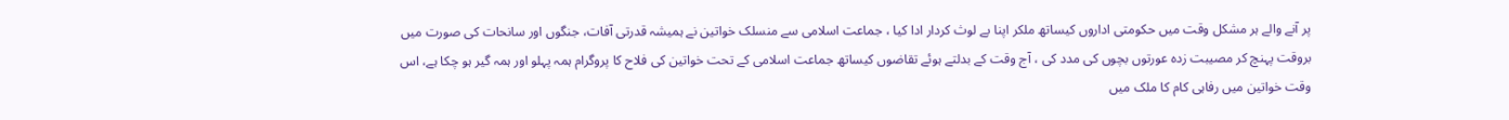پر آنے والے ہر مشکل وقت میں حکومتی اداروں کیساتھ ملکر اپنا بے لوث کردار ادا کیا ، جماعت اسلامی سے منسلک خواتین نے ہمیشہ قدرتی آفات، جنگوں اور سانحات کی صورت میں بروقت پہنچ کر مصیبت زدہ عورتوں بچوں کی مدد کی ، آج وقت کے بدلتے ہوئے تقاضوں کیساتھ جماعت اسلامی کے تحت خواتین کی فلاح کا پروگرام ہمہ پہلو اور ہمہ گیر ہو چکا ہے، اس وقت خواتین میں رفاہی کام کا ملک میں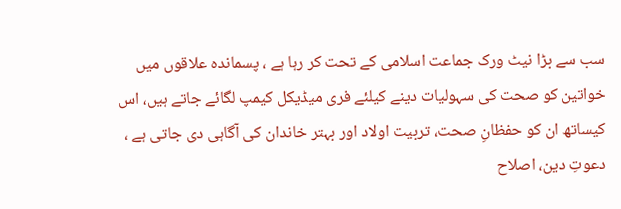سب سے بڑا نیٹ ورک جماعت اسلامی کے تحت کر رہا ہے ، پسماندہ علاقوں میں خواتین کو صحت کی سہولیات دینے کیلئے فری میڈیکل کیمپ لگائے جاتے ہیں، اس کیساتھ ان کو حفظانِ صحت، تربیت اولاد اور بہتر خاندان کی آگاہی دی جاتی ہے ، دعوتِ دین، اصلاح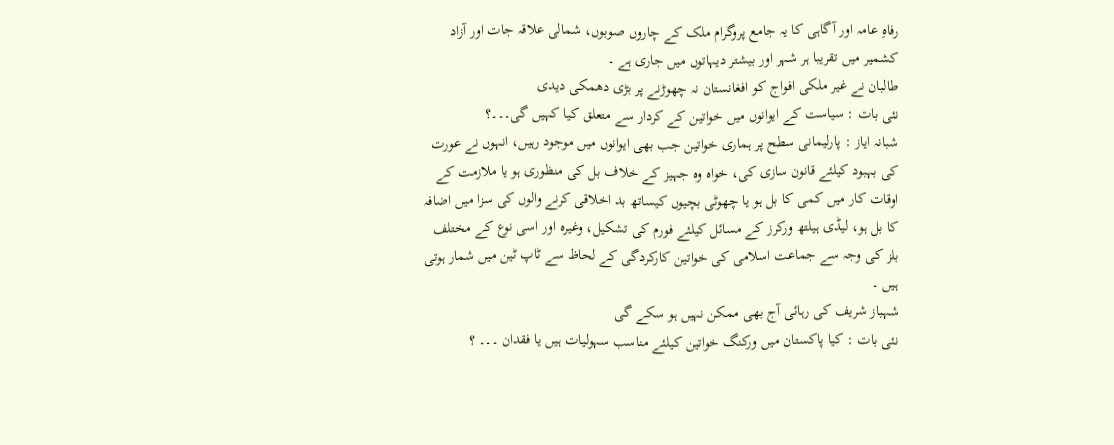رفاہِ عامہ اور آگاہی کا یہ جامع پروگرام ملک کے چاروں صوبوں، شمالی علاقہ جات اور آزاد کشمیر میں تقریبا ہر شہر اور بیشتر دیہاتوں میں جاری ہے ۔
طالبان نے غیر ملکی افواج کو افغانستان نہ چھوڑنے پر بڑی دھمکی دیدی
نئی بات : سیاست کے ایوانوں میں خواتین کے کردار سے متعلق کیا کہیں گی۔۔۔؟
شبانہ ایاز : پارلیمانی سطح پر ہماری خواتین جب بھی ایوانوں میں موجود رہیں، انہوں نے عورت کی بہبود کیلئے قانون سازی کی، خواہ وہ جہیز کے خلاف بل کی منظوری ہو یا ملازمت کے اوقات کار میں کمی کا بل ہو یا چھوٹی بچیوں کیساتھ بد اخلاقی کرنے والوں کی سزا میں اضافہ کا بل ہو، لیڈی ہیلتھ ورکرز کے مسائل کیلئے فورم کی تشکیل، وغیرہ اور اسی نوع کے مختلف بلز کی وجہ سے جماعت اسلامی کی خواتین کارکردگی کے لحاظ سے ٹاپ ٹین میں شمار ہوتی ہیں ۔
شہباز شریف کی رہائی آج بھی ممکن نہیں ہو سکے گی
نئی بات : کیا پاکستان میں ورکنگ خواتین کیلئے مناسب سہولیات ہیں یا فقدان ۔۔۔ ؟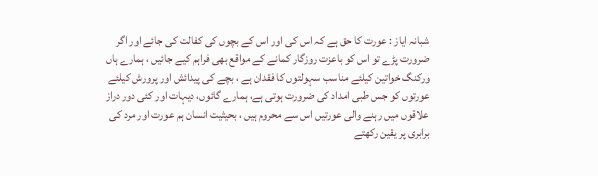شبانہ ایاز : عورت کا حق ہے کہ اس کی اور اس کے بچوں کی کفالت کی جائے اور اگر ضرورت پڑے تو اس کو باعزت روزگار کمانے کے مواقع بھی فراہم کیے جائیں ، ہمارے ہاں ورکنگ خواتین کیلئے مناسب سہولتوں کا فقدان ہے ، بچے کی پیدائش اور پرورش کیلئے عورتوں کو جس طبی امداد کی ضرورت ہوتی ہے، ہمارے گائوں، دیہات اور کئی دور دراز علاقوں میں رہنے والی عورتیں اس سے محروم ہیں ، بحیثیت انسان ہم عورت اور مرد کی برابری پر یقین رکھتے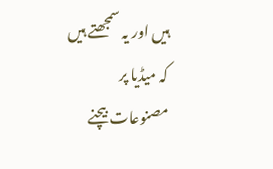ہیں اور یہ سمجھتے ہیں کہ میڈیا پر مصنوعات بیچنے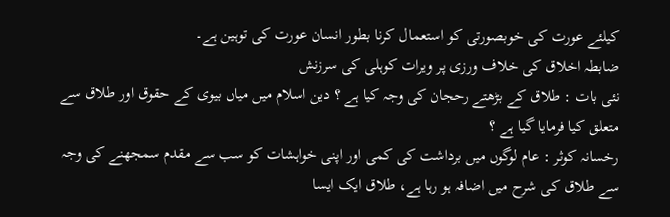کیلئے عورت کی خوبصورتی کو استعمال کرنا بطور انسان عورت کی توہین ہے۔
ضابطہ اخلاق کی خلاف ورزی پر ویرات کوہلی کی سرزنش
نئی بات : طلاق کے بڑھتے رحجان کی وجہ کیا ہے ؟ دین اسلام میں میاں بیوی کے حقوق اور طلاق سے متعلق کیا فرمایا گیا ہے ؟
رخسانہ کوثر : عام لوگوں میں برداشت کی کمی اور اپنی خواہشات کو سب سے مقدم سمجھنے کی وجہ سے طلاق کی شرح میں اضافہ ہو رہا ہے، طلاق ایک ایسا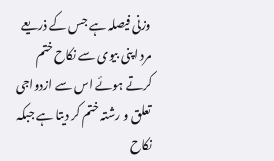وزنی فیصلہ ہے جس کے ذریعے مرد اپنی بیوی سے نکاح ختم کرتے ہوئے اس سے ازدواجی تعلق و رشتہ ختم کر دیتا ہے جبکہ نکاح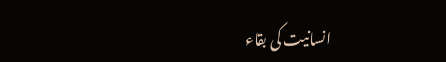انسانیت کی بقاء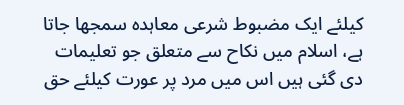کیلئے ایک مضبوط شرعی معاہدہ سمجھا جاتا ہے، اسلام میں نکاح سے متعلق جو تعلیمات دی گئی ہیں اس میں مرد پر عورت کیلئے حق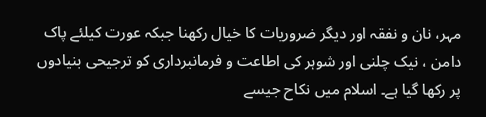مہر، نان و نفقہ اور دیگر ضروریات کا خیال رکھنا جبکہ عورت کیلئے پاک دامن ، نیک چلنی اور شوہر کی اطاعت و فرمانبرداری کو ترجیحی بنیادوں پر رکھا گیا ہے۔ اسلام میں نکاح جیسے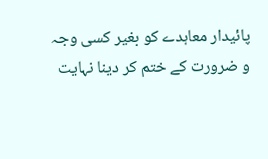پائیدار معاہدے کو بغیر کسی وجہ و ضرورت کے ختم کر دینا نہایت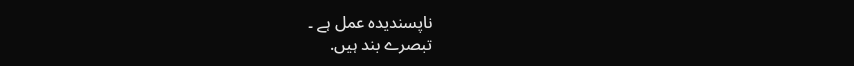ناپسندیدہ عمل ہے ۔
تبصرے بند ہیں.